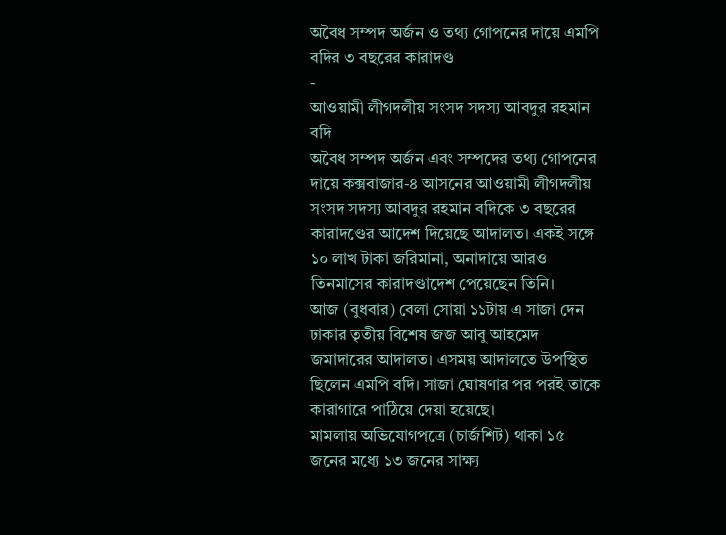অবৈধ সম্পদ অর্জন ও তথ্য গোপনের দায়ে এমপি বদির ৩ বছরের কারাদণ্ড
-
আওয়ামী লীগদলীয় সংসদ সদস্য আবদুর রহমান বদি
অবৈধ সম্পদ অর্জন এবং সম্পদের তথ্য গোপনের দায়ে কক্সবাজার-৪ আসনের আওয়ামী লীগদলীয় সংসদ সদস্য আবদুর রহমান বদিকে ৩ বছরের কারাদণ্ডের আদেশ দিয়েছে আদালত। একই সঙ্গে ১০ লাখ টাকা জরিমানা, অনাদায়ে আরও তিনমাসের কারাদণ্ডাদেশ পেয়েছেন তিনি।
আজ (বুধবার) বেলা সোয়া ১১টায় এ সাজা দেন ঢাকার তৃতীয় বিশেষ জজ আবু আহমেদ জমাদারের আদালত। এসময় আদালতে উপস্থিত ছিলেন এমপি বদি। সাজা ঘোষণার পর পরই তাকে কারাগারে পাঠিয়ে দেয়া হয়েছে।
মামলায় অভিযোগপত্রে (চার্জশিট) থাকা ১৫ জনের মধ্যে ১৩ জনের সাক্ষ্য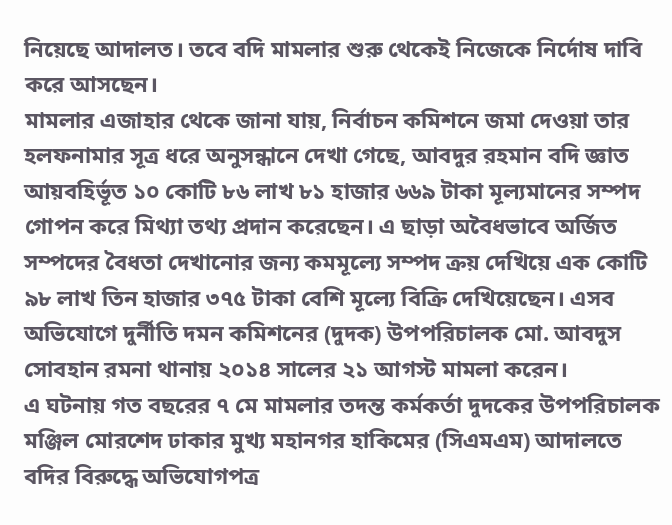নিয়েছে আদালত। তবে বদি মামলার শুরু থেকেই নিজেকে নির্দোষ দাবি করে আসছেন।
মামলার এজাহার থেকে জানা যায়, নির্বাচন কমিশনে জমা দেওয়া তার হলফনামার সূত্র ধরে অনুসন্ধানে দেখা গেছে, আবদুর রহমান বদি জ্ঞাত আয়বহির্ভূত ১০ কোটি ৮৬ লাখ ৮১ হাজার ৬৬৯ টাকা মূল্যমানের সম্পদ গোপন করে মিথ্যা তথ্য প্রদান করেছেন। এ ছাড়া অবৈধভাবে অর্জিত সম্পদের বৈধতা দেখানোর জন্য কমমূল্যে সম্পদ ক্রয় দেখিয়ে এক কোটি ৯৮ লাখ তিন হাজার ৩৭৫ টাকা বেশি মূল্যে বিক্রি দেখিয়েছেন। এসব অভিযোগে দুর্নীতি দমন কমিশনের (দুদক) উপপরিচালক মো. আবদুস সোবহান রমনা থানায় ২০১৪ সালের ২১ আগস্ট মামলা করেন।
এ ঘটনায় গত বছরের ৭ মে মামলার তদন্ত কর্মকর্তা দুদকের উপপরিচালক মঞ্জিল মোরশেদ ঢাকার মুখ্য মহানগর হাকিমের (সিএমএম) আদালতে বদির বিরুদ্ধে অভিযোগপত্র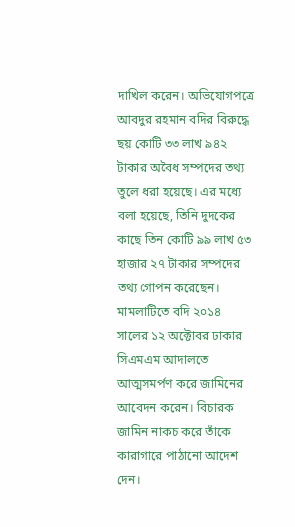দাখিল করেন। অভিযোগপত্রে আবদুর রহমান বদির বিরুদ্ধে ছয় কোটি ৩৩ লাখ ৯৪২ টাকার অবৈধ সম্পদের তথ্য তুলে ধরা হয়েছে। এর মধ্যে বলা হয়েছে, তিনি দুদকের কাছে তিন কোটি ৯৯ লাখ ৫৩ হাজার ২৭ টাকার সম্পদের তথ্য গোপন করেছেন।
মামলাটিতে বদি ২০১৪ সালের ১২ অক্টোবর ঢাকার সিএমএম আদালতে আত্মসমর্পণ করে জামিনের আবেদন করেন। বিচারক জামিন নাকচ করে তাঁকে কারাগারে পাঠানো আদেশ দেন।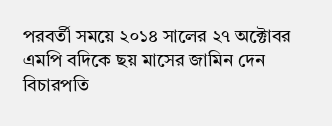পরবর্তী সময়ে ২০১৪ সালের ২৭ অক্টোবর এমপি বদিকে ছয় মাসের জামিন দেন বিচারপতি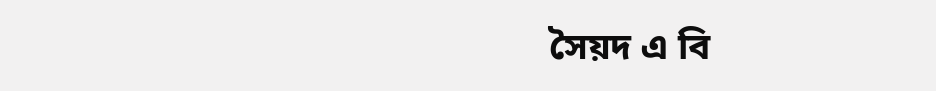সৈয়দ এ বি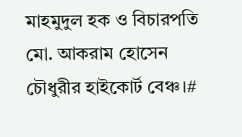মাহমুদুল হক ও বিচারপতি মো. আকরাম হোসেন চৌধুরীর হাইকোর্ট বেঞ্চ।#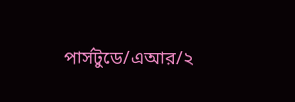পার্সটুডে/এআর/২